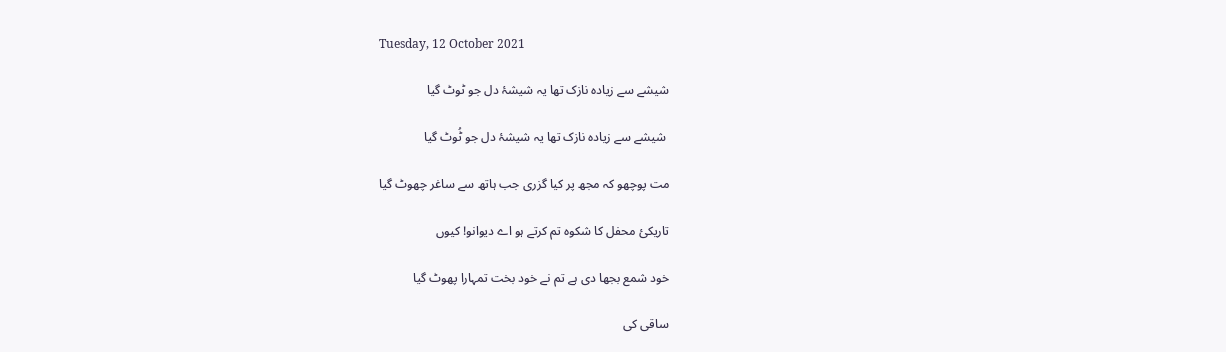Tuesday, 12 October 2021

شیشے سے زیادہ نازک تھا یہ شیشۂ دل جو ٹوٹ گیا

 شیشے سے زیادہ نازک تھا یہ شیشۂ دل جو ٹُوٹ گیا

مت پوچھو کہ مجھ پر کیا گزری جب ہاتھ سے ساغر چھوٹ گیا

تاریکئ محفل کا شکوہ تم کرتے ہو اے دیوانو! کیوں

خود شمع بجھا دی ہے تم نے خود بخت تمہارا پھوٹ گیا

ساقی کی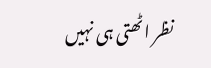نظر اٹھتی ہی نہیں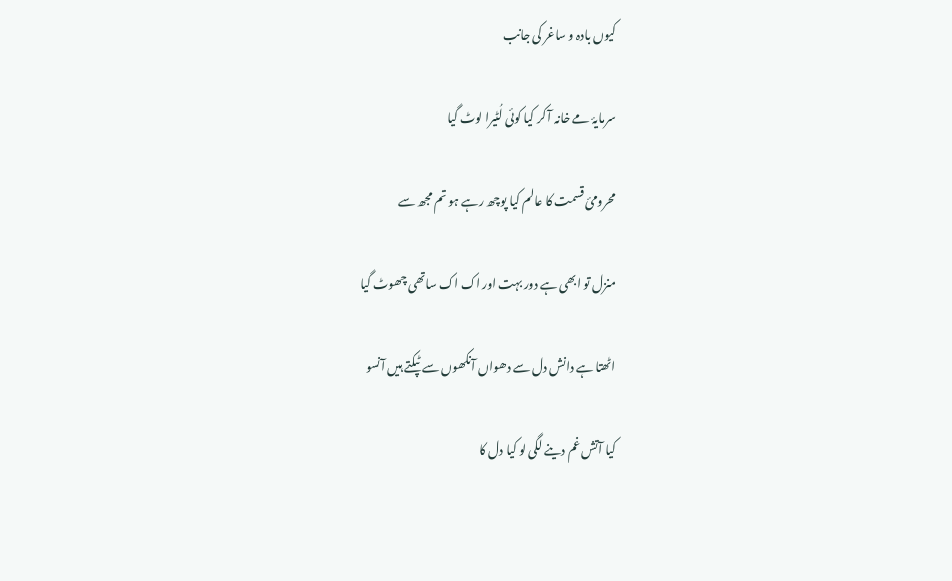کیوں بادہ و ساغر کی جانب

سرمایۂ مے خانہ آ کر کیا کوئی لُٹیرا لوٹ گیا

محرومیٔ قسمت کا عالم کیا پوچھ رہے ہو تم مجھ سے

منزل تو ابھی ہے دور بہت اور اک اک ساتھی چھوٹ گیا

اٹھتا ہے دانش دل سے دھواں آنکھوں سے ٹپکتے ہیں آنسو

کیا آتش غم دینے لگی لو کیا دل کا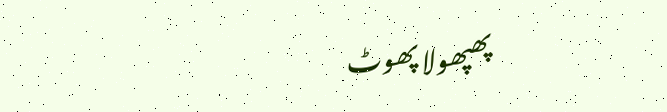پھپھولا پھوٹ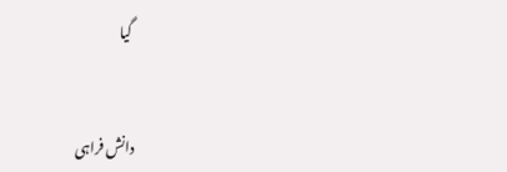گیا


دانش فراہی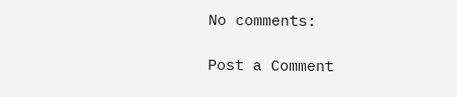No comments:

Post a Comment